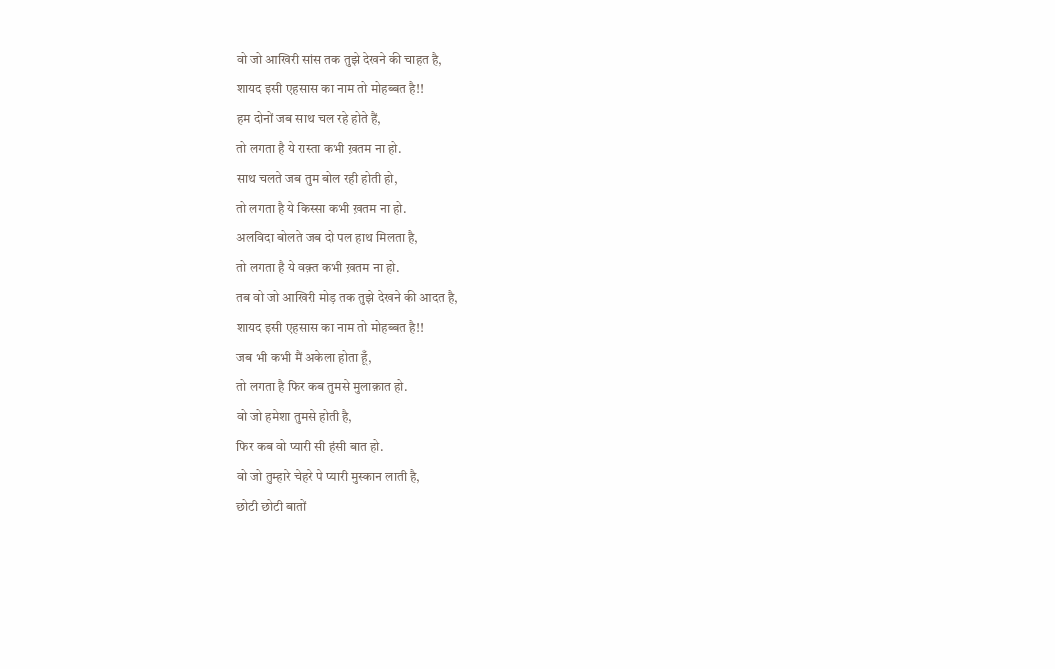वो जो आखिरी सांस तक तुझे देखने की चाहत है,
शायद इसी एहसास का नाम तो मोहब्बत है!!
हम दोनों जब साथ चल रहे होते हैं,
तो लगता है ये रास्ता कभी ख़तम ना हो.
साथ चलते जब तुम बोल रही होती हो,
तो लगता है ये किस्सा कभी ख़तम ना हो.
अलविदा बोलते जब दो पल हाथ मिलता है,
तो लगता है ये वक़्त कभी ख़तम ना हो.
तब वो जो आखिरी मोड़ तक तुझे देखने की आदत है,
शायद इसी एहसास का नाम तो मोहब्बत है!!
जब भी कभी मैं अकेला होता हूँ,
तो लगता है फिर कब तुमसे मुलाक़ात हो.
वो जो हमेशा तुमसे होती है,
फिर कब वो प्यारी सी हंसी बात हो.
वो जो तुम्हारे चेहरे पे प्यारी मुस्कान लाती है,
छोटी छोटी बातों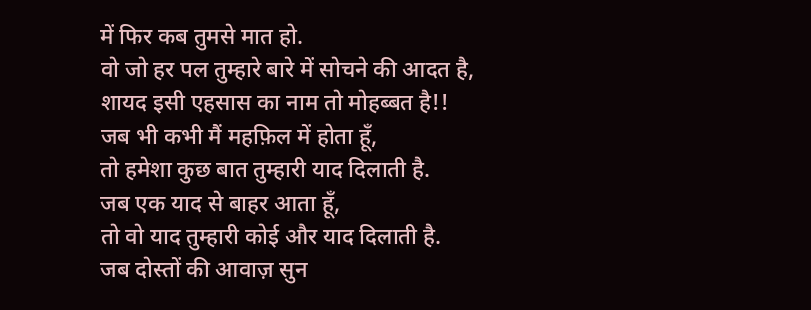में फिर कब तुमसे मात हो.
वो जो हर पल तुम्हारे बारे में सोचने की आदत है,
शायद इसी एहसास का नाम तो मोहब्बत है!!
जब भी कभी मैं महफ़िल में होता हूँ,
तो हमेशा कुछ बात तुम्हारी याद दिलाती है.
जब एक याद से बाहर आता हूँ,
तो वो याद तुम्हारी कोई और याद दिलाती है.
जब दोस्तों की आवाज़ सुन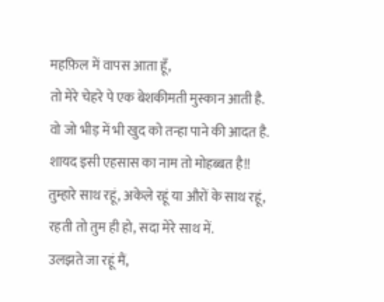महफ़िल में वापस आता हूँ,
तो मेरे चेहरे पे एक बेशकीमती मुस्कान आती है.
वो जो भीड़ में भी खुद को तन्हा पाने की आदत है.
शायद इसी एहसास का नाम तो मोहब्बत है!!
तुम्हारे साथ रहूं, अकेले रहूं या औरों के साथ रहूं,
रहती तो तुम ही हो, सदा मेरे साथ में.
उलझते जा रहूं मैं,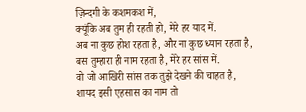ज़िन्दगी के कशमकश में,
क्यूंकि अब तुम ही रहती हो, मेरे हर याद में.
अब ना कुछ होश रहता है, और ना कुछ ध्यान रहता है,
बस तुम्हारा ही नाम रहता है, मेरे हर सांस में.
वो जो आखिरी सांस तक तुझे देखने की चाहत है,
शायद इसी एहसास का नाम तो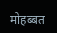मोहब्बत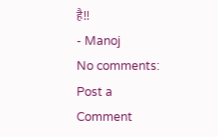है!!
- Manoj
No comments:
Post a Comment